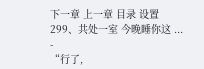下一章 上一章 目录 设置
299、共处一室 今晚睡你这 ...
-
“行了,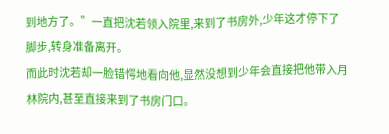到地方了。”一直把沈若领入院里,来到了书房外,少年这才停下了脚步,转身准备离开。
而此时沈若却一脸错愕地看向他,显然没想到少年会直接把他带入月林院内,甚至直接来到了书房门口。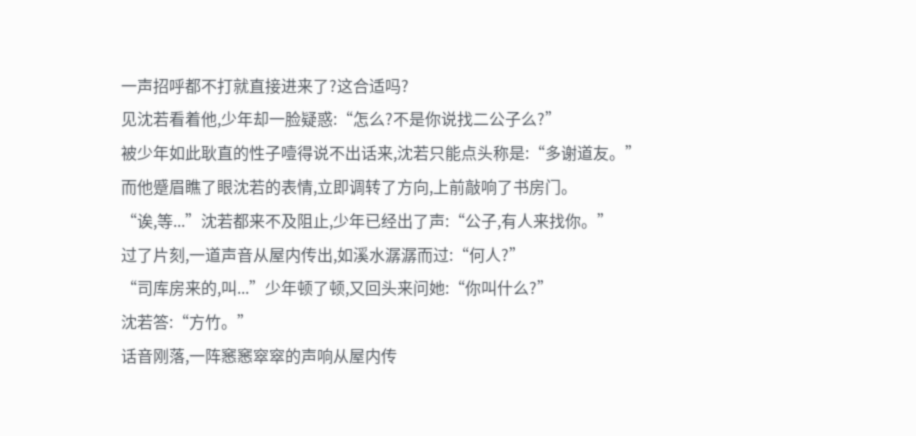一声招呼都不打就直接进来了?这合适吗?
见沈若看着他,少年却一脸疑惑:“怎么?不是你说找二公子么?”
被少年如此耿直的性子噎得说不出话来,沈若只能点头称是:“多谢道友。”
而他蹙眉瞧了眼沈若的表情,立即调转了方向,上前敲响了书房门。
“诶,等...”沈若都来不及阻止,少年已经出了声:“公子,有人来找你。”
过了片刻,一道声音从屋内传出,如溪水潺潺而过:“何人?”
“司库房来的,叫...”少年顿了顿,又回头来问她:“你叫什么?”
沈若答:“方竹。”
话音刚落,一阵窸窸窣窣的声响从屋内传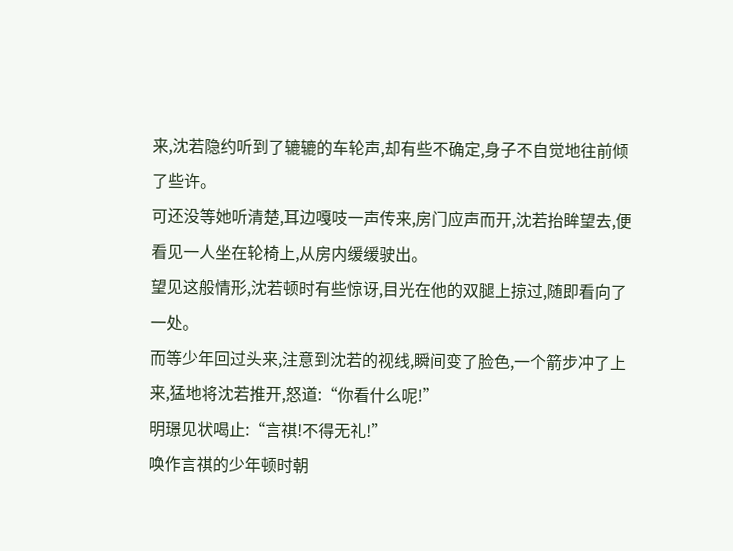来,沈若隐约听到了辘辘的车轮声,却有些不确定,身子不自觉地往前倾了些许。
可还没等她听清楚,耳边嘎吱一声传来,房门应声而开,沈若抬眸望去,便看见一人坐在轮椅上,从房内缓缓驶出。
望见这般情形,沈若顿时有些惊讶,目光在他的双腿上掠过,随即看向了一处。
而等少年回过头来,注意到沈若的视线,瞬间变了脸色,一个箭步冲了上来,猛地将沈若推开,怒道:“你看什么呢!”
明璟见状喝止:“言祺!不得无礼!”
唤作言祺的少年顿时朝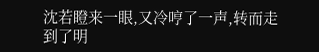沈若瞪来一眼,又冷哼了一声,转而走到了明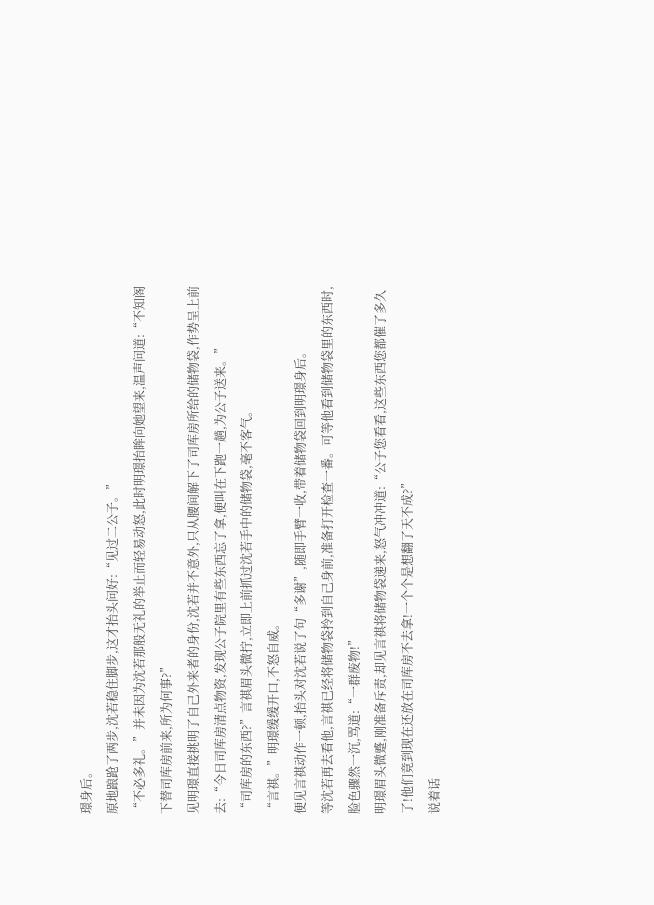璟身后。
原地踉跄了两步,沈若稳住脚步,这才抬头问好:“见过二公子。”
“不必多礼。”并未因为沈若那般无礼的举止而轻易动怒,此时明璟抬眸向她望来,温声问道:“不知阁下替司库房前来,所为何事?”
见明璟直接挑明了自己外来者的身份,沈若并不意外,只从腰间解下了司库房所给的储物袋,作势呈上前去:“今日司库房清点物资,发现公子院里有些东西忘了拿,便叫在下跑一趟,为公子送来。”
“司库房的东西?”言祺眉头微拧,立即上前抓过沈若手中的储物袋,毫不客气。
“言祺。”明璟缓缓开口,不怒自威。
便见言祺动作一顿,抬头对沈若说了句“多谢”,随即手臂一收,带着储物袋回到明璟身后。
等沈若再去看他,言祺已经将储物袋拎到自己身前,准备打开检查一番。可等他看到储物袋里的东西时,脸色骤然一沉,骂道:“一群废物!”
明璟眉头微蹙,刚准备斥责,却见言祺将储物袋递来,怒气冲冲道:“公子您看看,这些东西您都催了多久了!他们竟到现在还放在司库房不去拿!一个个是想翻了天不成?”
说着话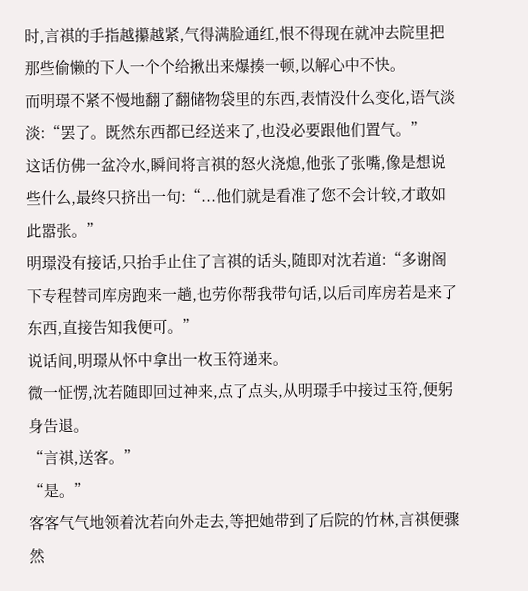时,言祺的手指越攥越紧,气得满脸通红,恨不得现在就冲去院里把那些偷懒的下人一个个给揪出来爆揍一顿,以解心中不快。
而明璟不紧不慢地翻了翻储物袋里的东西,表情没什么变化,语气淡淡:“罢了。既然东西都已经送来了,也没必要跟他们置气。”
这话仿佛一盆冷水,瞬间将言祺的怒火浇熄,他张了张嘴,像是想说些什么,最终只挤出一句:“...他们就是看准了您不会计较,才敢如此嚣张。”
明璟没有接话,只抬手止住了言祺的话头,随即对沈若道:“多谢阁下专程替司库房跑来一趟,也劳你帮我带句话,以后司库房若是来了东西,直接告知我便可。”
说话间,明璟从怀中拿出一枚玉符递来。
微一怔愣,沈若随即回过神来,点了点头,从明璟手中接过玉符,便躬身告退。
“言祺,送客。”
“是。”
客客气气地领着沈若向外走去,等把她带到了后院的竹林,言祺便骤然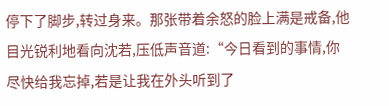停下了脚步,转过身来。那张带着余怒的脸上满是戒备,他目光锐利地看向沈若,压低声音道:“今日看到的事情,你尽快给我忘掉,若是让我在外头听到了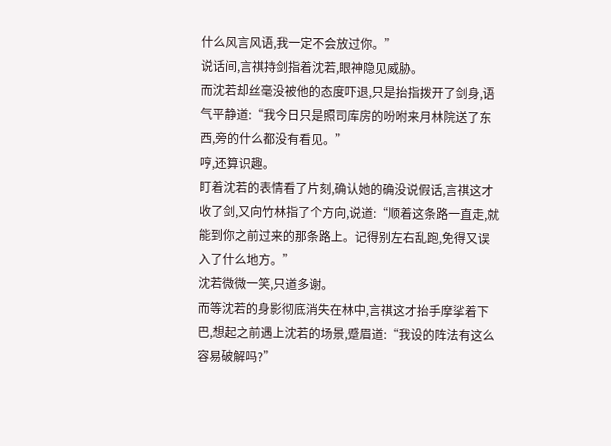什么风言风语,我一定不会放过你。”
说话间,言祺持剑指着沈若,眼神隐见威胁。
而沈若却丝毫没被他的态度吓退,只是抬指拨开了剑身,语气平静道:“我今日只是照司库房的吩咐来月林院送了东西,旁的什么都没有看见。”
哼,还算识趣。
盯着沈若的表情看了片刻,确认她的确没说假话,言祺这才收了剑,又向竹林指了个方向,说道:“顺着这条路一直走,就能到你之前过来的那条路上。记得别左右乱跑,免得又误入了什么地方。”
沈若微微一笑,只道多谢。
而等沈若的身影彻底消失在林中,言祺这才抬手摩挲着下巴,想起之前遇上沈若的场景,蹙眉道:“我设的阵法有这么容易破解吗?”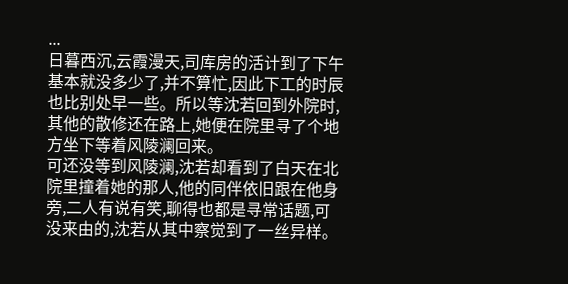...
日暮西沉,云霞漫天,司库房的活计到了下午基本就没多少了,并不算忙,因此下工的时辰也比别处早一些。所以等沈若回到外院时,其他的散修还在路上,她便在院里寻了个地方坐下等着风陵澜回来。
可还没等到风陵澜,沈若却看到了白天在北院里撞着她的那人,他的同伴依旧跟在他身旁,二人有说有笑,聊得也都是寻常话题,可没来由的,沈若从其中察觉到了一丝异样。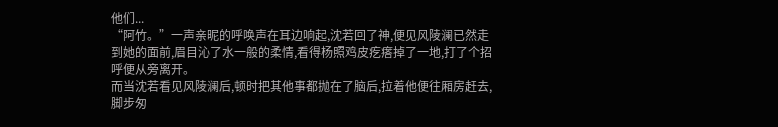他们...
“阿竹。”一声亲昵的呼唤声在耳边响起,沈若回了神,便见风陵澜已然走到她的面前,眉目沁了水一般的柔情,看得杨照鸡皮疙瘩掉了一地,打了个招呼便从旁离开。
而当沈若看见风陵澜后,顿时把其他事都抛在了脑后,拉着他便往厢房赶去,脚步匆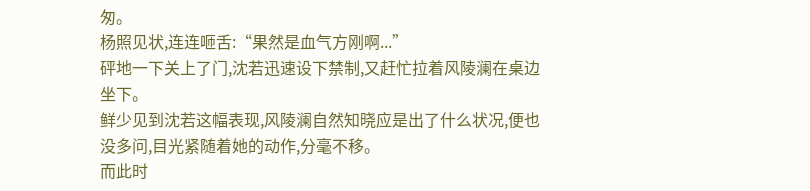匆。
杨照见状,连连咂舌:“果然是血气方刚啊...”
砰地一下关上了门,沈若迅速设下禁制,又赶忙拉着风陵澜在桌边坐下。
鲜少见到沈若这幅表现,风陵澜自然知晓应是出了什么状况,便也没多问,目光紧随着她的动作,分毫不移。
而此时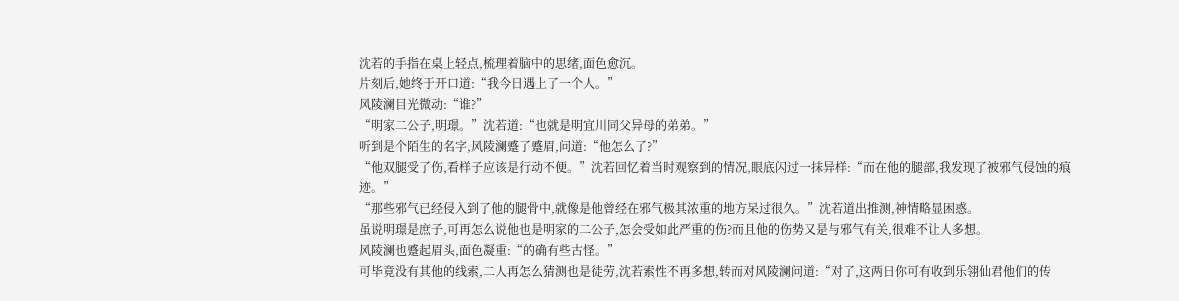沈若的手指在桌上轻点,梳理着脑中的思绪,面色愈沉。
片刻后,她终于开口道:“我今日遇上了一个人。”
风陵澜目光微动:“谁?”
“明家二公子,明璟。”沈若道:“也就是明宜川同父异母的弟弟。”
听到是个陌生的名字,风陵澜蹙了蹙眉,问道:“他怎么了?”
“他双腿受了伤,看样子应该是行动不便。”沈若回忆着当时观察到的情况,眼底闪过一抹异样:“而在他的腿部,我发现了被邪气侵蚀的痕迹。”
“那些邪气已经侵入到了他的腿骨中,就像是他曾经在邪气极其浓重的地方呆过很久。”沈若道出推测,神情略显困惑。
虽说明璟是庶子,可再怎么说他也是明家的二公子,怎会受如此严重的伤?而且他的伤势又是与邪气有关,很难不让人多想。
风陵澜也蹙起眉头,面色凝重:“的确有些古怪。”
可毕竟没有其他的线索,二人再怎么猜测也是徒劳,沈若索性不再多想,转而对风陵澜问道:“对了,这两日你可有收到乐翎仙君他们的传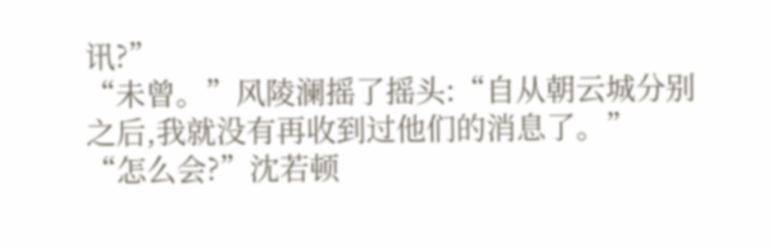讯?”
“未曾。”风陵澜摇了摇头:“自从朝云城分别之后,我就没有再收到过他们的消息了。”
“怎么会?”沈若顿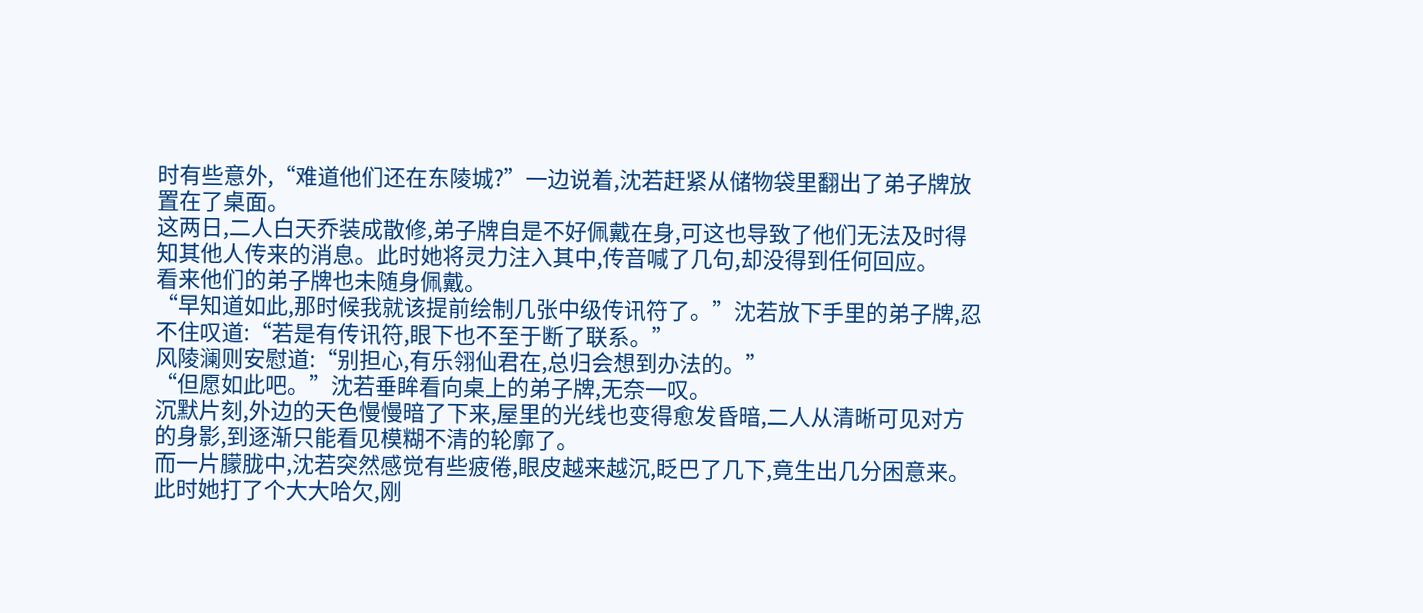时有些意外,“难道他们还在东陵城?”一边说着,沈若赶紧从储物袋里翻出了弟子牌放置在了桌面。
这两日,二人白天乔装成散修,弟子牌自是不好佩戴在身,可这也导致了他们无法及时得知其他人传来的消息。此时她将灵力注入其中,传音喊了几句,却没得到任何回应。
看来他们的弟子牌也未随身佩戴。
“早知道如此,那时候我就该提前绘制几张中级传讯符了。”沈若放下手里的弟子牌,忍不住叹道:“若是有传讯符,眼下也不至于断了联系。”
风陵澜则安慰道:“别担心,有乐翎仙君在,总归会想到办法的。”
“但愿如此吧。”沈若垂眸看向桌上的弟子牌,无奈一叹。
沉默片刻,外边的天色慢慢暗了下来,屋里的光线也变得愈发昏暗,二人从清晰可见对方的身影,到逐渐只能看见模糊不清的轮廓了。
而一片朦胧中,沈若突然感觉有些疲倦,眼皮越来越沉,眨巴了几下,竟生出几分困意来。此时她打了个大大哈欠,刚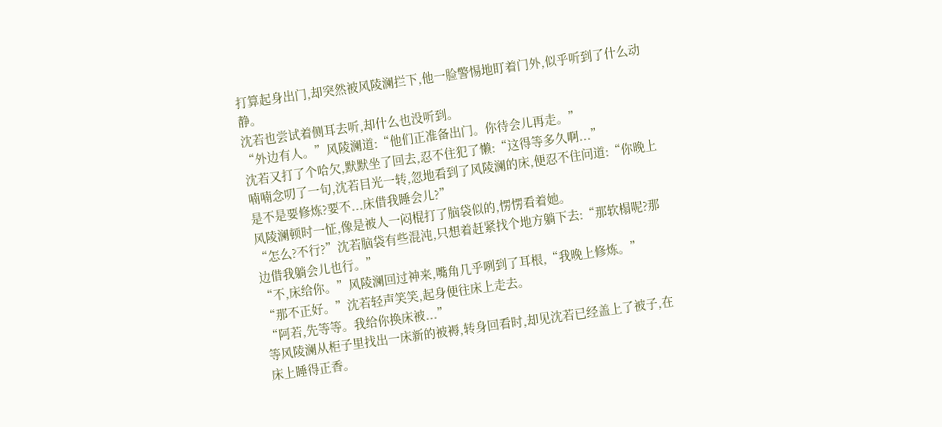打算起身出门,却突然被风陵澜拦下,他一脸警惕地盯着门外,似乎听到了什么动静。
沈若也尝试着侧耳去听,却什么也没听到。
“外边有人。”风陵澜道:“他们正准备出门。你待会儿再走。”
沈若又打了个哈欠,默默坐了回去,忍不住犯了懒:“这得等多久啊...”
喃喃念叨了一句,沈若目光一转,忽地看到了风陵澜的床,便忍不住问道:“你晚上是不是要修炼?要不...床借我睡会儿?”
风陵澜顿时一怔,像是被人一闷棍打了脑袋似的,愣愣看着她。
“怎么?不行?”沈若脑袋有些混沌,只想着赶紧找个地方躺下去:“那软榻呢?那边借我躺会儿也行。”
“不,床给你。”风陵澜回过神来,嘴角几乎咧到了耳根,“我晚上修炼。”
“那不正好。”沈若轻声笑笑,起身便往床上走去。
“阿若,先等等。我给你换床被...”
等风陵澜从柜子里找出一床新的被褥,转身回看时,却见沈若已经盖上了被子,在床上睡得正香。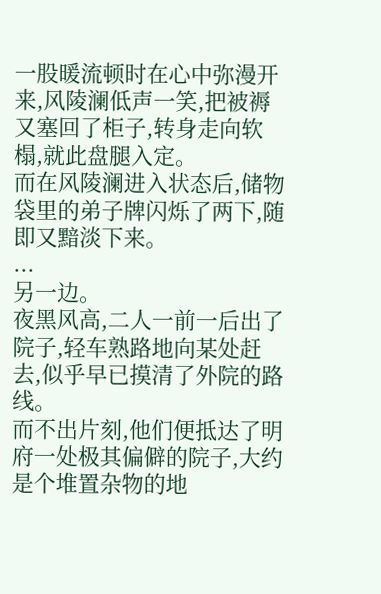一股暖流顿时在心中弥漫开来,风陵澜低声一笑,把被褥又塞回了柜子,转身走向软榻,就此盘腿入定。
而在风陵澜进入状态后,储物袋里的弟子牌闪烁了两下,随即又黯淡下来。
...
另一边。
夜黑风高,二人一前一后出了院子,轻车熟路地向某处赶去,似乎早已摸清了外院的路线。
而不出片刻,他们便抵达了明府一处极其偏僻的院子,大约是个堆置杂物的地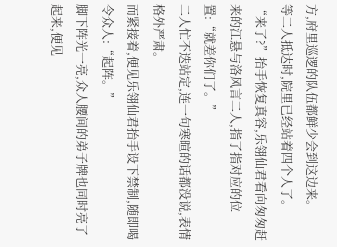方,府里巡逻的队伍都鲜少会到这边来。
等二人抵达时,院里已经站着四个人了。
“来了?”抬手恢复真容,乐翎仙君看向匆匆赶来的江悬与洛风言二人,指了指对应的位置:“就差你们了。”
二人忙不迭站定,连一句寒暄的话都没说,表情格外严肃。
而紧接着,便见乐翎仙君抬手设下禁制,随即喝令众人:“起阵。”
脚下阵光一亮,众人腰间的弟子牌也同时亮了起来,便见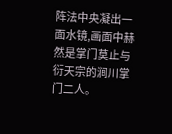阵法中央凝出一面水镜,画面中赫然是掌门莫止与衍天宗的涧川掌门二人。